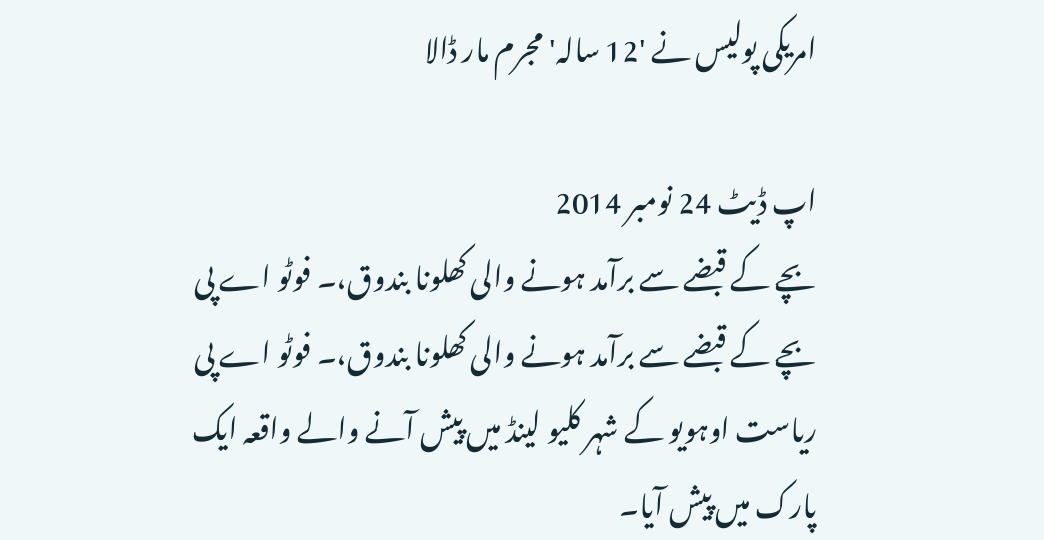امریکی پولیس نے '12 سالہ' مجرم مار ڈالا

اپ ڈیٹ 24 نومبر 2014
بچے کے قبضے سے برآمد ہونے والی کھلونا بندوق،۔ فوٹو اے پی
بچے کے قبضے سے برآمد ہونے والی کھلونا بندوق،۔ فوٹو اے پی
ریاست اوہویو کے شہر کلیو لینڈ میں پیش آنے والے واقعہ ایک پارک میں پیش آیا۔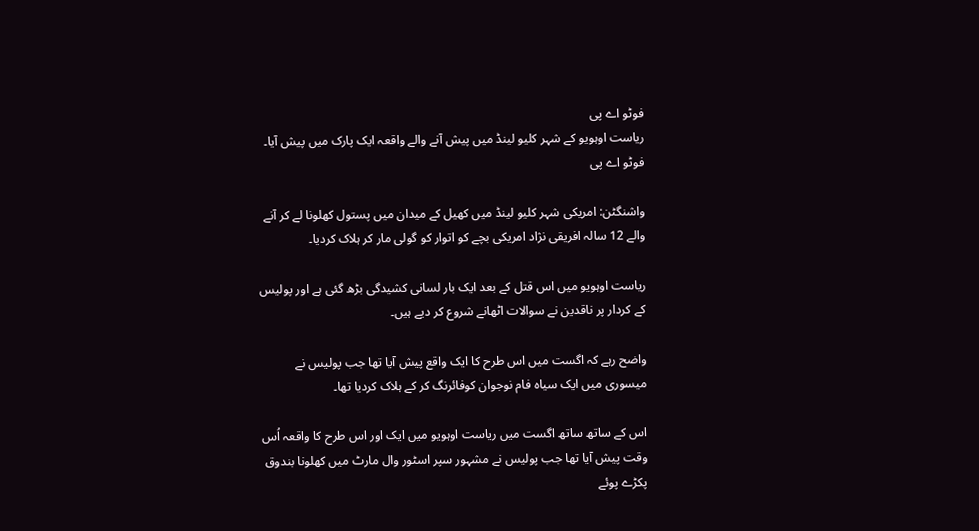فوٹو اے پی
ریاست اوہویو کے شہر کلیو لینڈ میں پیش آنے والے واقعہ ایک پارک میں پیش آیا۔ فوٹو اے پی

واشنگٹن: امریکی شہر کلیو لینڈ میں کھیل کے میدان میں پستول کھلونا لے کر آنے والے 12 سالہ افریقی نژاد امریکی بچے کو اتوار کو گولی مار کر ہلاک کردیا۔

ریاست اوہویو میں اس قتل کے بعد ایک بار لسانی کشیدگی بڑھ گئی ہے اور پولیس کے کردار پر ناقدین نے سوالات اٹھانے شروع کر دیے ہیں۔

واضح رہے کہ اگست میں اس طرح کا ایک واقع پیش آیا تھا جب پولیس نے میسوری میں ایک سیاہ فام نوجوان کوفائرنگ کر کے ہلاک کردیا تھا۔

اس کے ساتھ ساتھ اگست میں ریاست اوہویو میں ایک اور اس طرح کا واقعہ اُس وقت پیش آیا تھا جب پولیس نے مشہور سپر اسٹور وال مارٹ میں کھلونا بندوق پکڑے پوئے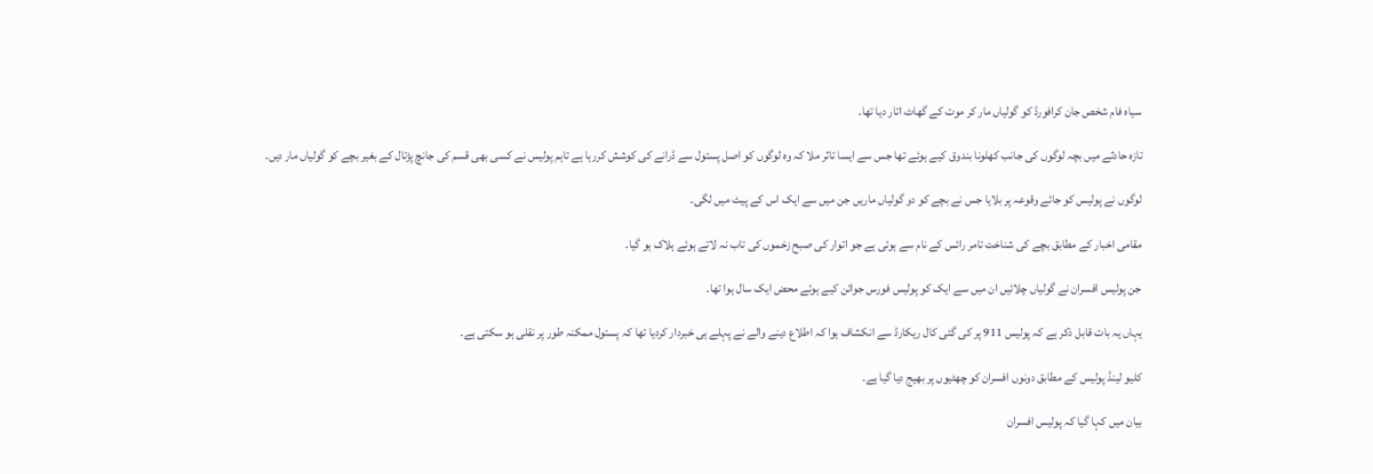سیاہ فام شخص جان کرافورڈ کو گولیاں مار کر موت کے گھاٹ اتار دیا تھا۔

تازہ حادثے میں بچہ لوگوں کی جانب کھلونا بندوق کیے ہوئے تھا جس سے ایسا تاثر ملا کہ وہ لوگوں کو اصل پستول سے ڈرانے کی کوشش کررہا ہے تاہم پولیس نے کسی بھی قسم کی جانچ پڑتال کے بغیر بچے کو گولیاں مار دیں۔

لوگوں نے پولیس کو جائے وقوعہ پر بلایا جس نے بچے کو دو گولیاں ماریں جن میں سے ایک اس کے پیٹ میں لگی۔

مقامی اخبار کے مطابق بچے کی شناخت تامر رائس کے نام سے ہوئی ہے جو اتوار کی صبح زخموں کی تاب نہ لاتے ہوئے ہلاک ہو گیا۔

جن پولیس افسران نے گولیاں چلائیں ان میں سے ایک کو پولیس فورس جوائن کیے ہوئے محض ایک سال ہوا تھا۔

یہاں یہ بات قابل ذکر ہے کہ پولیس 911 پر کی گئی کال ریکارڈ سے انکشاف ہوا کہ اطلاع دینے والے نے پہلے ہی خبردار کردیا تھا کہ پستول ممکنہ طور پر نقلی ہو سکتی ہے۔

کلیو لینڈ پولیس کے مطابق دونوں افسران کو چھٹیوں پر بھیج دیا گیا ہے۔

بیان میں کہا گیا کہ پولیس افسران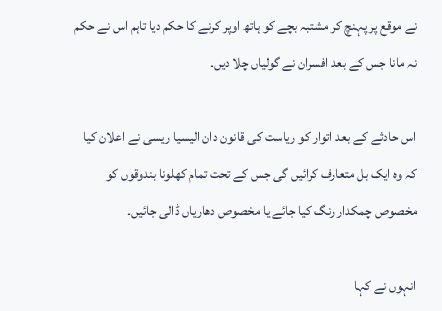نے موقع پر پہنچ کر مشتبہ بچے کو ہاتھ اوپر کرنے کا حکم دیا تاہم اس نے حکم نہ مانا جس کے بعد افسران نے گولیاں چلا دیں۔

اس حادثے کے بعد اتوار کو ریاست کی قانون دان الیسیا ریسی نے اعلان کیا کہ وہ ایک بل متعارف کرائیں گی جس کے تحت تمام کھلونا بندوقوں کو مخصوص چمکدار رنگ کیا جائے یا مخصوص دھاریاں ڈالی جائیں۔

انہوں نے کہا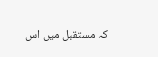کہ مستقبل میں اس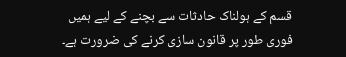قسم کے ہولناک حادثات سے بچنے کے لیے ہمیں فوری طور پر قانون سازی کرنے کی ضرورت ہے۔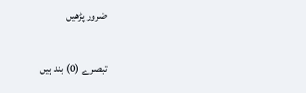ضرور پڑھیں

تبصرے (0) بند ہیں